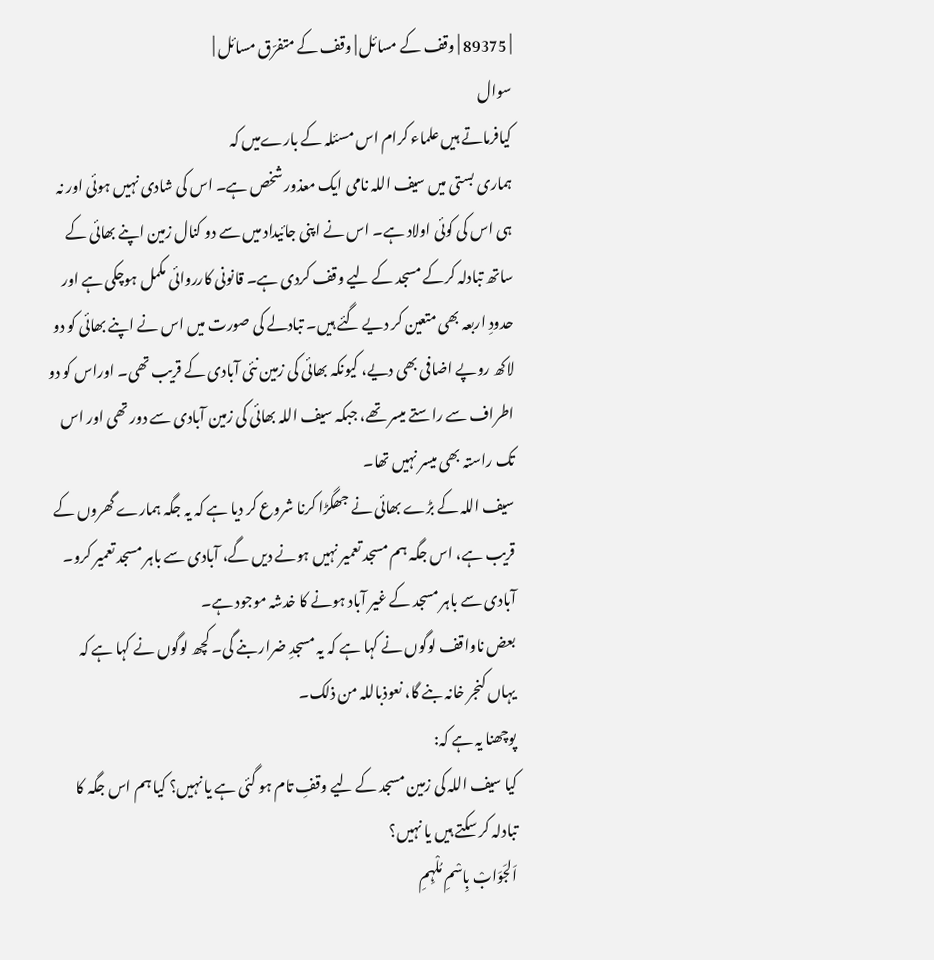| 89375 | وقف کے مسائل | وقف کے متفرّق مسائل |
سوال
کیافرماتے ہیں علماء کرام اس مسئلہ کے بارےمیں کہ
ہماری بستی میں سیف اللہ نامی ایک معذور شخص ہے۔ اس کی شادی نہیں ہوئی اور نہ ہی اس کی کوئی اولاد ہے۔ اس نے اپنی جائیداد میں سے دو کنال زمین اپنے بھائی کے ساتھ تبادلہ کرکے مسجد کے لیے وقف کردی ہے۔ قانونی کارروائی مکمل ہوچکی ہے اور حدودِ اربعہ بھی متعین کر دیے گئے ہیں۔ تبادلے کی صورت میں اس نے اپنے بھائی کو دو لاکھ روپے اضافی بھی دیے، کیونکہ بھائی کی زمین نئی آبادی کے قریب تھی۔ اوراس کو دو اطراف سے راستے میسر تھے، جبکہ سیف اللہ بھائی کی زمین آبادی سے دور تھی اور اس تک راستہ بھی میسر نہیں تھا۔
سیف اللہ کے بڑے بھائی نے جھگڑا کرنا شروع کر دیا ہے کہ یہ جگہ ہمارے گھروں کے قریب ہے، اس جگہ ہم مسجد تعمیر نہیں ہونے دیں گے، آبادی سے باہر مسجد تعمیر کرو۔ آبادی سے باہر مسجد کے غیر آباد ہونے کا خدشہ موجود ہے۔
بعض ناواقف لوگوں نے کہا ہے کہ یہ مسجدِ ضرار بنے گی۔ کچھ لوگوں نے کہا ہے کہ یہاں کنجر خانہ بنے گا، نعوذباللہ من ذلک۔
پوچھنا یہ ہے کہ:
کیا سیف اللہ کی زمین مسجد کے لیے وقفِ تام ہو گئی ہے یا نہیں؟ کیا ہم اس جگہ کا تبادلہ کر سکتے ہیں یا نہیں؟
اَلجَوَابْ بِاسْمِ مُلْہِمِ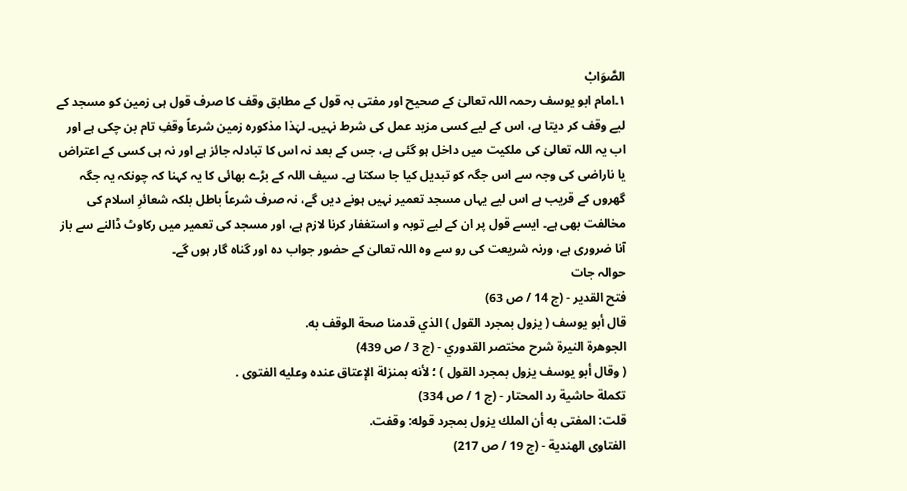الصَّوَابْ
١۔امام ابو یوسف رحمہ اللہ تعالیٰ کے صحیح اور مفتی بہ قول کے مطابق وقف کا صرف قول ہی زمین کو مسجد کے لیے وقف کر دیتا ہے، اس کے لیے کسی مزید عمل کی شرط نہیں۔ لہٰذا مذکورہ زمین شرعاً وقفِ تام بن چکی ہے اور اب یہ اللہ تعالیٰ کی ملکیت میں داخل ہو گئی ہے، جس کے بعد نہ اس کا تبادلہ جائز ہے اور نہ ہی کسی کے اعتراض یا ناراضی کی وجہ سے اس جگہ کو تبدیل کیا جا سکتا ہے۔ سیف اللہ کے بڑے بھائی کا یہ کہنا کہ چونکہ یہ جگہ گھروں کے قریب ہے اس لیے یہاں مسجد تعمیر نہیں ہونے دیں گے، نہ صرف شرعاً باطل بلکہ شعائرِ اسلام کی مخالفت بھی ہے۔ ایسے قول پر ان کے لیے توبہ و استغفار کرنا لازم ہے، اور مسجد کی تعمیر میں رکاوٹ ڈالنے سے باز آنا ضروری ہے، ورنہ شریعت کی رو سے وہ اللہ تعالیٰ کے حضور جواب دہ اور گناہ گار ہوں گے۔
حوالہ جات
فتح القدير - (ج 14 / ص 63)
قال أبو يوسف ( يزول بمجرد القول ) الذي قدمنا صحة الوقف به.
الجوهرة النيرة شرح مختصر القدوري - (ج 3 / ص 439)
( وقال أبو يوسف يزول بمجرد القول ) ؛ لأنه بمنزلة الإعتاق عنده وعليه الفتوى .
تكملة حاشية رد المحتار - (ج 1 / ص 334)
قلت: المفتى به أن الملك يزول بمجرد قوله: وقفت.
الفتاوى الهندية - (ج 19 / ص 217)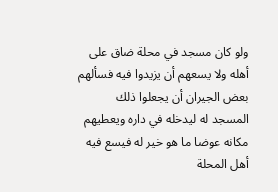ولو كان مسجد في محلة ضاق على أهله ولا يسعهم أن يزيدوا فيه فسألهم بعض الجيران أن يجعلوا ذلك المسجد له ليدخله في داره ويعطيهم مكانه عوضا ما هو خير له فيسع فيه أهل المحلة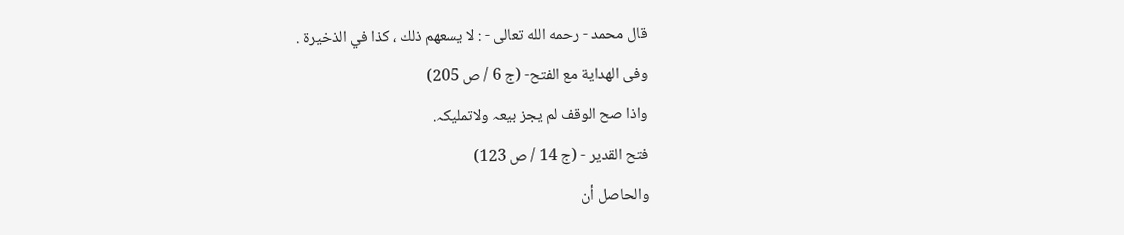قال محمد - رحمه الله تعالى - : لا يسعهم ذلك ، كذا في الذخيرة .
وفی الھدایة مع الفتح- (ج 6 / ص 205)
واذا صح الوقف لم یجز بیعہ ولاتملیکہ.
فتح القدير - (ج 14 / ص 123)
والحاصل أن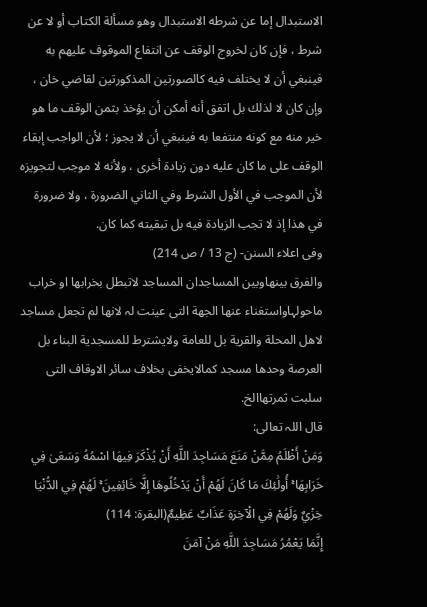الاستبدال إما عن شرطه الاستبدال وهو مسألة الكتاب أو لا عن شرط ، فإن كان لخروج الوقف عن انتفاع الموقوف عليهم به فينبغي أن لا يختلف فيه كالصورتين المذكورتين لقاضي خان ، وإن كان لا لذلك بل اتفق أنه أمكن أن يؤخذ بثمن الوقف ما هو خير منه مع كونه منتفعا به فينبغي أن لا يجوز ؛ لأن الواجب إبقاء الوقف على ما كان عليه دون زيادة أخرى ، ولأنه لا موجب لتجويزه لأن الموجب في الأول الشرط وفي الثاني الضرورة ، ولا ضرورة في هذا إذ لا تجب الزيادة فيه بل تبقيته كما كان.
وفی اعلاء السنن- (ج 13 / ص 214)
والفرق بینھاوبین المساجدان المساجد لاتبطل بخرابھا او خراب ماحولہاواستغناء عنھا الجھة التی عینت لہ لانھا لم تجعل مساجد لاھل المحلة والقریة بل للعامة ولایشترط للمسجدیة البناء بل العرصة وحدھا مسجد کمالایخفی بخلاف سائر الاوقاف التی سلبت ثمرتھاالخ.
قال اللہ تعالی:
وَمَنْ أَظْلَمُ مِمَّنْ مَنَعَ مَسَاجِدَ اللَّهِ أَنْ يُذْكَرَ فِيهَا اسْمُهُ وَسَعَىٰ فِي خَرَابِهَا ۚ أُولَٰئِكَ مَا كَانَ لَهُمْ أَنْ يَدْخُلُوهَا إِلَّا خَائِفِينَ ۚ لَهُمْ فِي الدُّنْيَا خِزْيٌ وَلَهُمْ فِي الْآخِرَةِ عَذَابٌ عَظِيمٌ(البقرۃ: 114)
إِنَّمَا يَعْمُرُ مَسَاجِدَ اللَّهِ مَنْ آمَنَ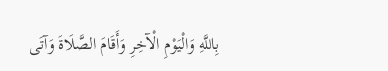بِاللَّهِ وَالْيَوْمِ الْآخِرِ وَأَقَامَ الصَّلَاةَ وَآتَى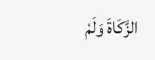الزَّكَاةَ وَلَمْ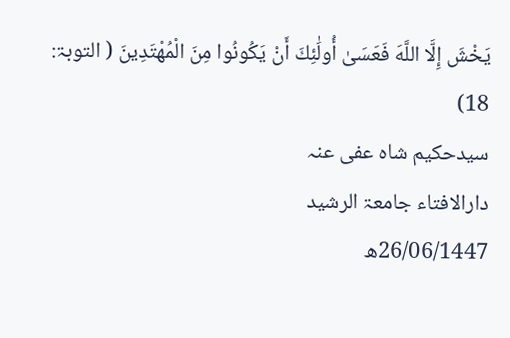يَخْشَ إِلَّا اللَّهَ فَعَسَىٰ أُولَٰئِكَ أَنْ يَكُونُوا مِنَ الْمُهْتَدِينَ ( التوبۃ: 18)
سیدحکیم شاہ عفی عنہ
دارالافتاء جامعۃ الرشید
26/06/1447ھ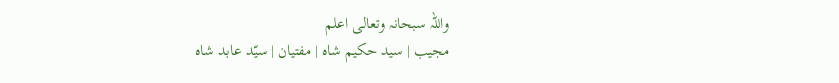واللہ سبحانہ وتعالی اعلم
مجیب | سید حکیم شاہ | مفتیان | سیّد عابد شاہ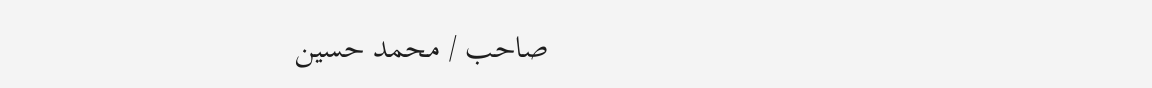صاحب / محمد حسین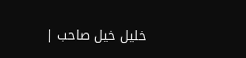خلیل خیل صاحب |